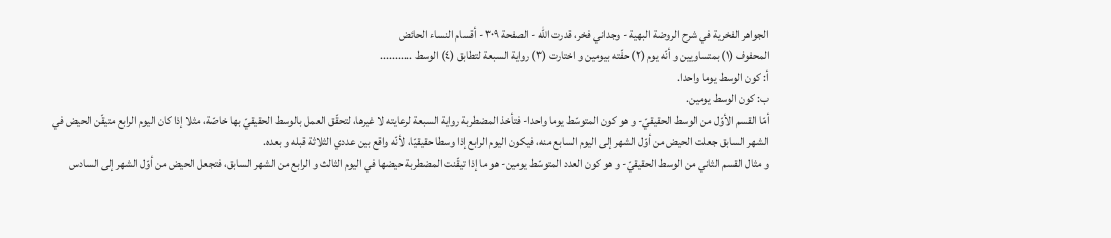الجواهر الفخرية في شرح الروضة البهية - وجداني فخر، قدرت الله - الصفحة ٣٠٩ - أقسام النساء الحائض
المحفوف (١) بمتساويين و أنّه يوم (٢) حفّته بيومين و اختارت (٣) رواية السبعة لتطابق (٤) الوسط ...........
أ: كون الوسط يوما واحدا.
ب: كون الوسط يومين.
أمّا القسم الأوّل من الوسط الحقيقيّ- و هو كون المتوسّط يوما واحدا- فتأخذ المضطربة رواية السبعة لرعايته لا غيرها، لتحقّق العمل بالوسط الحقيقيّ بها خاصّة، مثلا إذا كان اليوم الرابع متيقّن الحيض في الشهر السابق جعلت الحيض من أوّل الشهر إلى اليوم السابع منه، فيكون اليوم الرابع إذا وسطا حقيقيّا، لأنّه واقع بين عددي الثلاثة قبله و بعده.
و مثال القسم الثاني من الوسط الحقيقيّ- و هو كون العدد المتوسّط يومين- هو ما إذا تيقّنت المضطربة حيضها في اليوم الثالث و الرابع من الشهر السابق، فتجعل الحيض من أوّل الشهر إلى السادس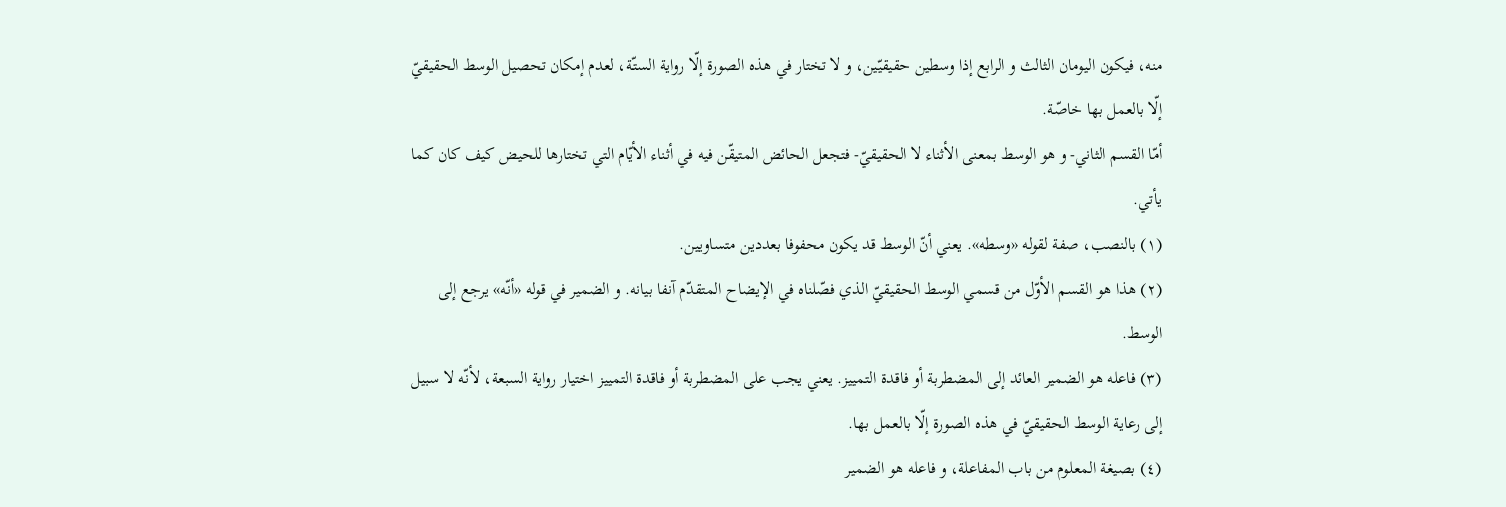منه، فيكون اليومان الثالث و الرابع إذا وسطين حقيقيّين، و لا تختار في هذه الصورة إلّا رواية الستّة، لعدم إمكان تحصيل الوسط الحقيقيّ إلّا بالعمل بها خاصّة.
أمّا القسم الثاني- و هو الوسط بمعنى الأثناء لا الحقيقيّ- فتجعل الحائض المتيقّن فيه في أثناء الأيّام التي تختارها للحيض كيف كان كما يأتي.
(١) بالنصب، صفة لقوله «وسطه». يعني أنّ الوسط قد يكون محفوفا بعددين متساويين.
(٢) هذا هو القسم الأوّل من قسمي الوسط الحقيقيّ الذي فصّلناه في الإيضاح المتقدّم آنفا بيانه. و الضمير في قوله «أنّه» يرجع إلى الوسط.
(٣) فاعله هو الضمير العائد إلى المضطربة أو فاقدة التمييز. يعني يجب على المضطربة أو فاقدة التمييز اختيار رواية السبعة، لأنّه لا سبيل إلى رعاية الوسط الحقيقيّ في هذه الصورة إلّا بالعمل بها.
(٤) بصيغة المعلوم من باب المفاعلة، و فاعله هو الضمير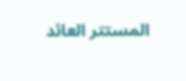المستتر العائد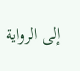إلى الرواية